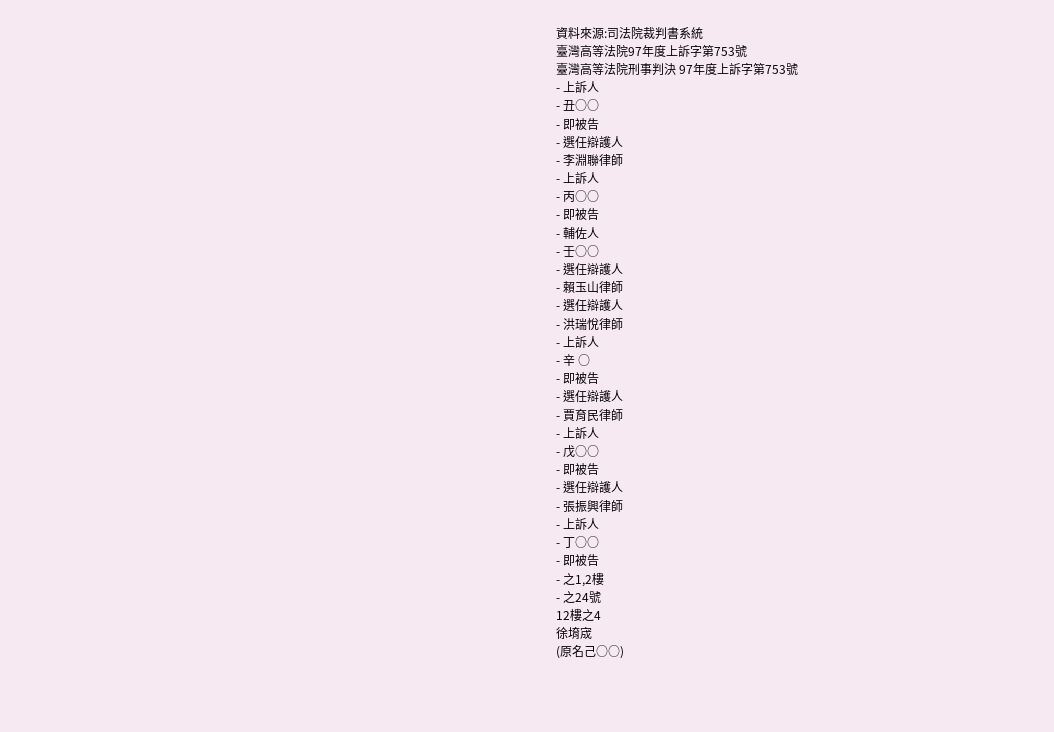資料來源:司法院裁判書系統
臺灣高等法院97年度上訴字第753號
臺灣高等法院刑事判決 97年度上訴字第753號
- 上訴人
- 丑○○
- 即被告
- 選任辯護人
- 李淵聯律師
- 上訴人
- 丙○○
- 即被告
- 輔佐人
- 壬○○
- 選任辯護人
- 賴玉山律師
- 選任辯護人
- 洪瑞悅律師
- 上訴人
- 辛 ○
- 即被告
- 選任辯護人
- 賈育民律師
- 上訴人
- 戊○○
- 即被告
- 選任辯護人
- 張振興律師
- 上訴人
- 丁○○
- 即被告
- 之1,2樓
- 之24號
12樓之4
徐堉宬
(原名己○○)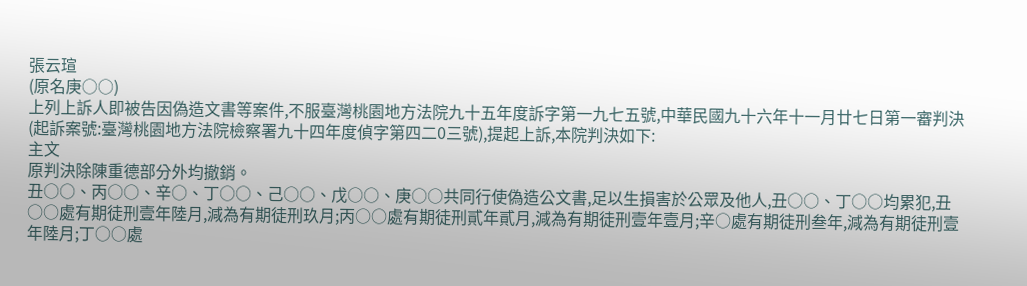張云瑄
(原名庚○○)
上列上訴人即被告因偽造文書等案件,不服臺灣桃園地方法院九十五年度訴字第一九七五號,中華民國九十六年十一月廿七日第一審判決(起訴案號:臺灣桃園地方法院檢察署九十四年度偵字第四二0三號),提起上訴,本院判決如下:
主文
原判決除陳重德部分外均撤銷。
丑○○、丙○○、辛○、丁○○、己○○、戊○○、庚○○共同行使偽造公文書,足以生損害於公眾及他人,丑○○、丁○○均累犯,丑○○處有期徒刑壹年陸月,減為有期徒刑玖月;丙○○處有期徒刑貳年貳月,減為有期徒刑壹年壹月;辛○處有期徒刑叁年,減為有期徒刑壹年陸月;丁○○處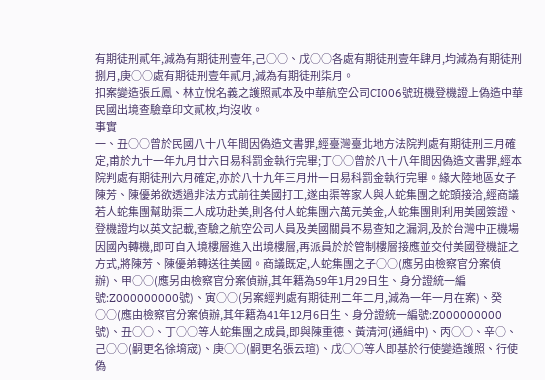有期徒刑貳年,減為有期徒刑壹年,己○○、戊○○各處有期徒刑壹年肆月,均減為有期徒刑捌月,庚○○處有期徒刑壹年貳月,減為有期徒刑柒月。
扣案變造張丘鳳、林立悅名義之護照貳本及中華航空公司CI006號班機登機證上偽造中華民國出境查驗章印文貳枚,均沒收。
事實
一、丑○○曾於民國八十八年間因偽造文書罪,經臺灣臺北地方法院判處有期徒刑三月確定,甫於九十一年九月廿六日易科罰金執行完畢;丁○○曾於八十八年間因偽造文書罪,經本院判處有期徒刑六月確定,亦於八十九年三月卅一日易科罰金執行完畢。緣大陸地區女子陳芳、陳優弟欲透過非法方式前往美國打工,遂由渠等家人與人蛇集團之蛇頭接洽,經商議若人蛇集團幫助渠二人成功赴美,則各付人蛇集團六萬元美金,人蛇集團則利用美國簽證、登機證均以英文記載,查驗之航空公司人員及美國關員不易查知之漏洞,及於台灣中正機場因國內轉機,即可自入境樓層進入出境樓層,再派員於於管制樓層接應並交付美國登機証之方式,將陳芳、陳優弟轉送往美國。商議既定,人蛇集團之子○○(應另由檢察官分案偵辦)、甲○○(應另由檢察官分案偵辦,其年籍為59年1月29日生、身分證統一編號:Z000000000號)、寅○○(另案經判處有期徒刑二年二月,減為一年一月在案)、癸○○(應由檢察官分案偵辦,其年籍為41年12月6日生、身分證統一編號:Z000000000號)、丑○○、丁○○等人蛇集團之成員,即與陳重德、黃清河(通緝中)、丙○○、辛○、己○○(嗣更名徐堉宬)、庚○○(嗣更名張云瑄)、戊○○等人即基於行使變造護照、行使偽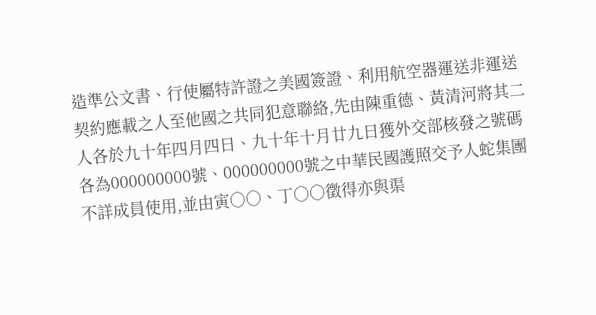造準公文書、行使屬特許證之美國簽證、利用航空器運送非運送契約應載之人至他國之共同犯意聯絡,先由陳重德、黃清河將其二人各於九十年四月四日、九十年十月廿九日獲外交部核發之號碼各為000000000號、000000000號之中華民國護照交予人蛇集團不詳成員使用,並由寅○○、丁○○徵得亦與渠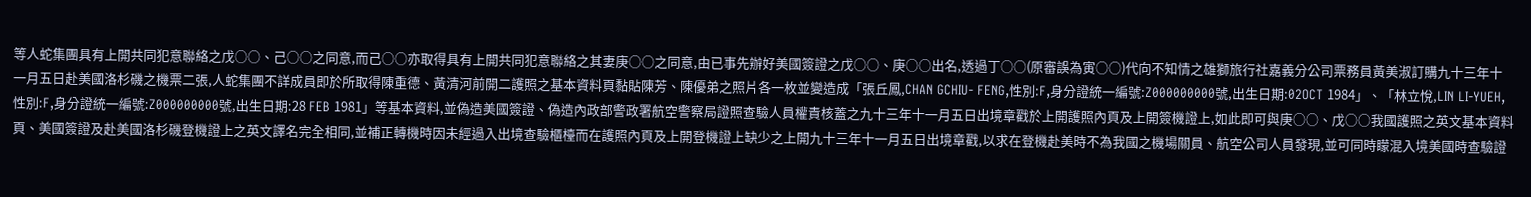等人蛇集團具有上開共同犯意聯絡之戊○○、己○○之同意,而己○○亦取得具有上開共同犯意聯絡之其妻庚○○之同意,由已事先辦好美國簽證之戊○○、庚○○出名,透過丁○○(原審誤為寅○○)代向不知情之雄獅旅行社嘉義分公司票務員黃美淑訂購九十三年十一月五日赴美國洛杉磯之機票二張,人蛇集團不詳成員即於所取得陳重德、黃清河前開二護照之基本資料頁黏貼陳芳、陳優弟之照片各一枚並變造成「張丘鳳,CHAN GCHIU- FENG,性別:F,身分證統一編號:Z000000000號,出生日期:02OCT 1984」、「林立悅,LIN LI-YUEH,性別:F,身分證統一編號:Z000000000號,出生日期:28 FEB 1981」等基本資料,並偽造美國簽證、偽造內政部警政署航空警察局證照查驗人員權責核蓋之九十三年十一月五日出境章戳於上開護照內頁及上開簽機證上,如此即可與庚○○、戊○○我國護照之英文基本資料頁、美國簽證及赴美國洛杉磯登機證上之英文譯名完全相同,並補正轉機時因未經過入出境查驗櫃檯而在護照內頁及上開登機證上缺少之上開九十三年十一月五日出境章戳,以求在登機赴美時不為我國之機場關員、航空公司人員發現,並可同時矇混入境美國時查驗證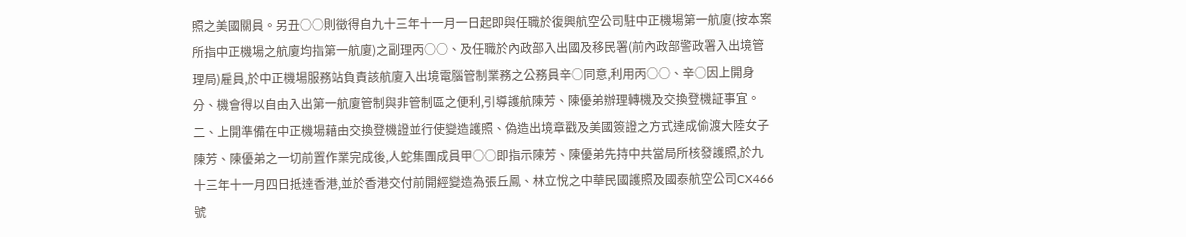照之美國關員。另丑○○則徵得自九十三年十一月一日起即與任職於復興航空公司駐中正機場第一航廈(按本案所指中正機場之航廈均指第一航廈)之副理丙○○、及任職於內政部入出國及移民署(前內政部警政署入出境管理局)雇員,於中正機場服務站負責該航廈入出境電腦管制業務之公務員辛○同意,利用丙○○、辛○因上開身分、機會得以自由入出第一航廈管制與非管制區之便利,引導護航陳芳、陳優弟辦理轉機及交換登機証事宜。
二、上開準備在中正機場藉由交換登機證並行使變造護照、偽造出境章戳及美國簽證之方式達成偷渡大陸女子陳芳、陳優弟之一切前置作業完成後,人蛇集團成員甲○○即指示陳芳、陳優弟先持中共當局所核發護照,於九十三年十一月四日抵達香港,並於香港交付前開經變造為張丘鳳、林立悅之中華民國護照及國泰航空公司CX466號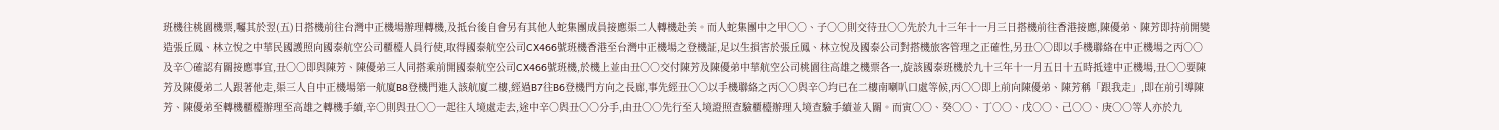班機往桃園機票,囑其於翌(五)日搭機前往台灣中正機場辦理轉機,及抵台後自會另有其他人蛇集團成員接應渠二人轉機赴美。而人蛇集團中之甲○○、子○○則交待丑○○先於九十三年十一月三日搭機前往香港接應,陳優弟、陳芳即持前開變造張丘鳳、林立悅之中華民國護照向國泰航空公司櫃檯人員行使,取得國泰航空公司CX466號班機香港至台灣中正機場之登機証,足以生損害於張丘鳳、林立悅及國泰公司對搭機旅客管理之正確性,另丑○○即以手機聯絡在中正機場之丙○○及辛○確認有關接應事宜,丑○○即與陳芳、陳優弟三人同搭乘前開國泰航空公司CX466號班機,於機上並由丑○○交付陳芳及陳優弟中華航空公司桃園往高雄之機票各一,旋該國泰班機於九十三年十一月五日十五時抵達中正機場,丑○○要陳芳及陳優弟二人跟著他走,渠三人自中正機場第一航廈B8登機門進入該航廈二樓,經過B7往B6登機門方向之長廊,事先經丑○○以手機聯絡之丙○○與辛○均已在二樓南喇叭口處等候,丙○○即上前向陳優弟、陳芳稱「跟我走」,即在前引導陳芳、陳優弟至轉機櫃檯辦理至高雄之轉機手續,辛○則與丑○○一起往入境處走去,途中辛○與丑○○分手,由丑○○先行至入境證照查驗櫃檯辦理入境查驗手續並入關。而寅○○、癸○○、丁○○、戊○○、己○○、庚○○等人亦於九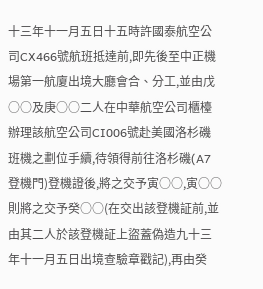十三年十一月五日十五時許國泰航空公司CX466號航班抵達前,即先後至中正機場第一航廈出境大廳會合、分工,並由戊○○及庚○○二人在中華航空公司櫃檯辦理該航空公司CI006號赴美國洛杉磯班機之劃位手續,待領得前往洛杉磯(A7登機門)登機證後,將之交予寅○○,寅○○則將之交予癸○○(在交出該登機証前,並由其二人於該登機証上盜蓋偽造九十三年十一月五日出境查驗章戳記),再由癸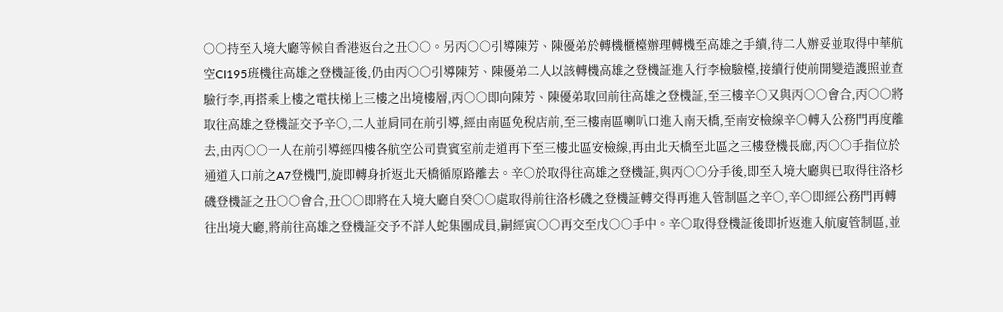○○持至入境大廳等候自香港返台之丑○○。另丙○○引導陳芳、陳優弟於轉機櫃檯辦理轉機至高雄之手續,待二人辦妥並取得中華航空CI195班機往高雄之登機証後,仍由丙○○引導陳芳、陳優弟二人以該轉機高雄之登機証進入行李檢驗檯,接續行使前開變造護照並查驗行李,再搭乘上樓之電扶梯上三樓之出境樓層,丙○○即向陳芳、陳優弟取回前往高雄之登機証,至三樓辛○又與丙○○會合,丙○○將取往高雄之登機証交予辛○,二人並肩同在前引導,經由南區免稅店前,至三樓南區喇叭口進入南天橋,至南安檢線辛○轉入公務門再度離去,由丙○○一人在前引導經四樓各航空公司貴賓室前走道再下至三樓北區安檢線,再由北天橋至北區之三樓登機長廊,丙○○手指位於通道入口前之A7登機門,旋即轉身折返北天橋循原路離去。辛○於取得往高雄之登機証,與丙○○分手後,即至入境大廳與已取得往洛杉磯登機証之丑○○會合,丑○○即將在入境大廳自癸○○處取得前往洛杉磯之登機証轉交得再進入管制區之辛○,辛○即經公務門再轉往出境大廳,將前往高雄之登機証交予不詳人蛇集團成員,嗣經寅○○再交至戊○○手中。辛○取得登機証後即折返進入航廈管制區,並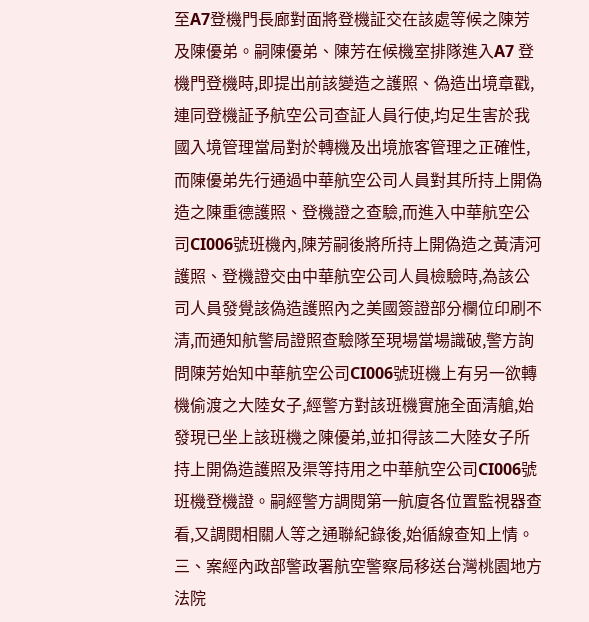至A7登機門長廊對面將登機証交在該處等候之陳芳及陳優弟。嗣陳優弟、陳芳在候機室排隊進入A7 登機門登機時,即提出前該變造之護照、偽造出境章戳,連同登機証予航空公司查証人員行使,均足生害於我國入境管理當局對於轉機及出境旅客管理之正確性,而陳優弟先行通過中華航空公司人員對其所持上開偽造之陳重德護照、登機證之查驗,而進入中華航空公司CI006號班機內,陳芳嗣後將所持上開偽造之黃清河護照、登機證交由中華航空公司人員檢驗時,為該公司人員發覺該偽造護照內之美國簽證部分欄位印刷不清,而通知航警局證照查驗隊至現場當場識破,警方詢問陳芳始知中華航空公司CI006號班機上有另一欲轉機偷渡之大陸女子,經警方對該班機實施全面清艙,始發現已坐上該班機之陳優弟,並扣得該二大陸女子所持上開偽造護照及渠等持用之中華航空公司CI006號班機登機證。嗣經警方調閱第一航廈各位置監視器查看,又調閱相關人等之通聯紀錄後,始循線查知上情。
三、案經內政部警政署航空警察局移送台灣桃園地方法院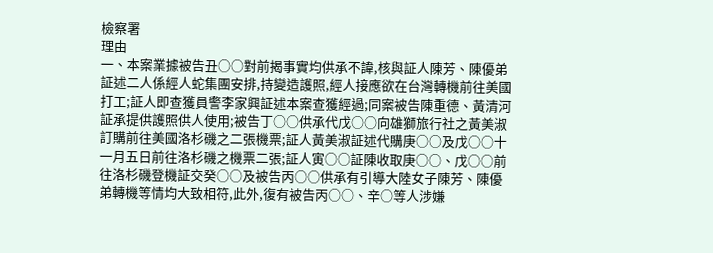檢察署
理由
一、本案業據被告丑○○對前揭事實均供承不諱,核與証人陳芳、陳優弟証述二人係經人蛇集團安排,持變造護照,經人接應欲在台灣轉機前往美國打工;証人即查獲員警李家興証述本案查獲經過;同案被告陳重德、黃清河証承提供護照供人使用;被告丁○○供承代戊○○向雄獅旅行社之黃美淑訂購前往美國洛杉磯之二張機票;証人黃美淑証述代購庚○○及戊○○十一月五日前往洛杉磯之機票二張;証人寅○○証陳收取庚○○、戊○○前往洛杉磯登機証交癸○○及被告丙○○供承有引導大陸女子陳芳、陳優弟轉機等情均大致相符,此外,復有被告丙○○、辛○等人涉嫌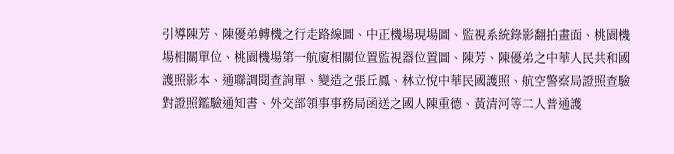引導陳芳、陳優弟轉機之行走路線圖、中正機場現場圖、監視系統錄影翻拍畫面、桃園機場相關單位、桃園機場第一航廈相關位置監視器位置圖、陳芳、陳優弟之中華人民共和國護照影本、通聯調閱查詢單、變造之張丘鳳、林立悅中華民國護照、航空警察局證照查驗對證照鑑驗通知書、外交部領事事務局函送之國人陳重德、黃清河等二人普通護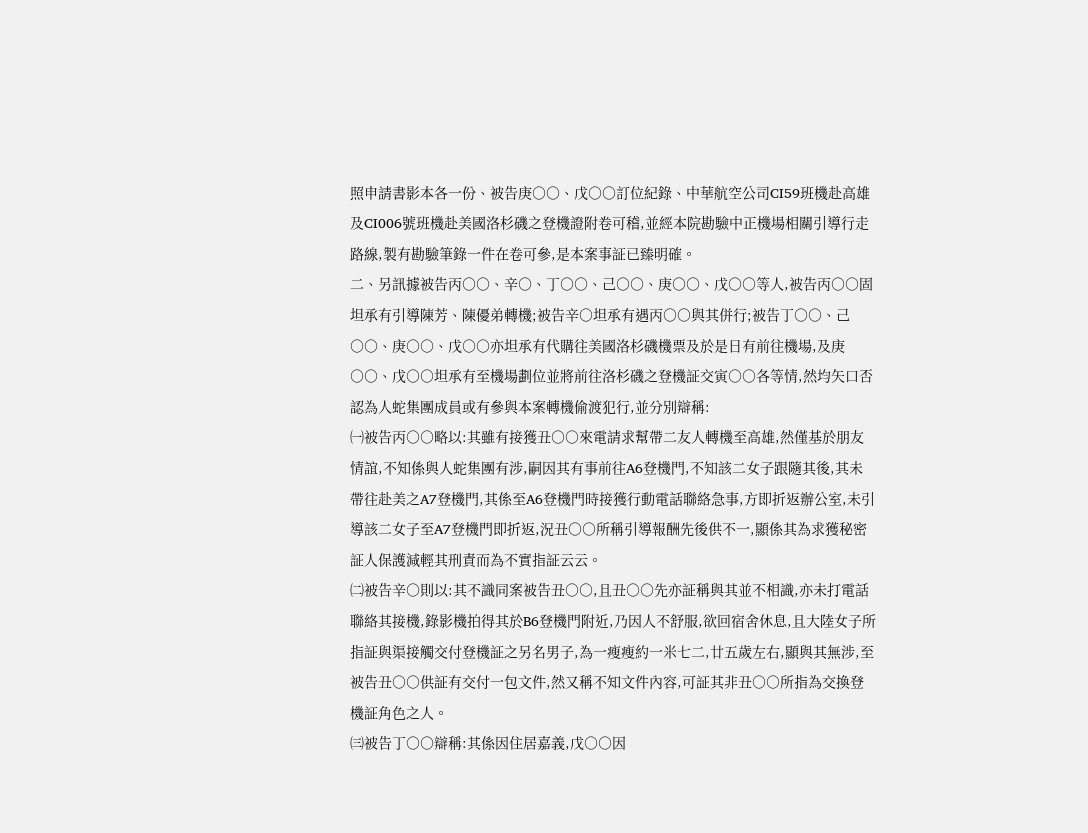照申請書影本各一份、被告庚○○、戊○○訂位紀錄、中華航空公司CI59班機赴高雄及CI006號班機赴美國洛杉磯之登機證附卷可稽,並經本院勘驗中正機場相關引導行走路線,製有勘驗筆錄一件在卷可參,是本案事証已臻明確。
二、另訊據被告丙○○、辛○、丁○○、己○○、庚○○、戊○○等人,被告丙○○固坦承有引導陳芳、陳優弟轉機;被告辛○坦承有遇丙○○與其併行;被告丁○○、己○○、庚○○、戊○○亦坦承有代購往美國洛杉磯機票及於是日有前往機場,及庚○○、戊○○坦承有至機場劃位並將前往洛杉磯之登機証交寅○○各等情,然均矢口否認為人蛇集團成員或有參與本案轉機偷渡犯行,並分別辯稱:
㈠被告丙○○略以:其雖有接獲丑○○來電請求幫帶二友人轉機至高雄,然僅基於朋友情誼,不知係與人蛇集團有涉,嗣因其有事前往A6登機門,不知該二女子跟隨其後,其未帶往赴美之A7登機門,其係至A6登機門時接獲行動電話聯絡急事,方即折返辦公室,未引導該二女子至A7登機門即折返,況丑○○所稱引導報酬先後供不一,顯係其為求獲秘密証人保護減輕其刑責而為不實指証云云。
㈡被告辛○則以:其不識同案被告丑○○,且丑○○先亦証稱與其並不相識,亦未打電話聯絡其接機,錄影機拍得其於B6登機門附近,乃因人不舒服,欲回宿舍休息,且大陸女子所指証與渠接觸交付登機証之另名男子,為一瘦瘦約一米七二,廿五歲左右,顯與其無涉,至被告丑○○供証有交付一包文件,然又稱不知文件內容,可証其非丑○○所指為交換登機証角色之人。
㈢被告丁○○辯稱:其係因住居嘉義,戊○○因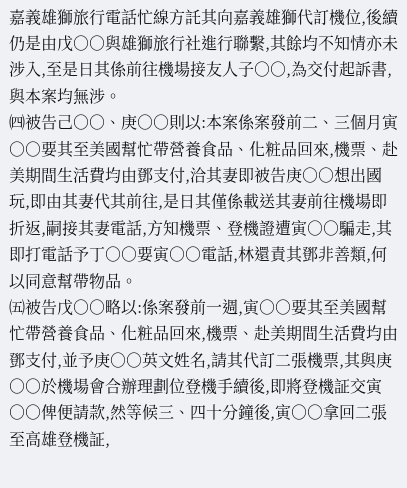嘉義雄獅旅行電話忙線方託其向嘉義雄獅代訂機位,後續仍是由戊○○與雄獅旅行社進行聯繫,其餘均不知情亦未涉入,至是日其係前往機場接友人子○○,為交付起訴書,與本案均無涉。
㈣被告己○○、庚○○則以:本案係案發前二、三個月寅○○要其至美國幫忙帶營養食品、化粧品回來,機票、赴美期間生活費均由鄧支付,洽其妻即被告庚○○想出國玩,即由其妻代其前往,是日其僅係載送其妻前往機場即折返,嗣接其妻電話,方知機票、登機證遭寅○○騙走,其即打電話予丁○○要寅○○電話,林還責其鄧非善類,何以同意幫帶物品。
㈤被告戊○○略以:係案發前一週,寅○○要其至美國幫忙帶營養食品、化粧品回來,機票、赴美期間生活費均由鄧支付,並予庚○○英文姓名,請其代訂二張機票,其與庚○○於機場會合辦理劃位登機手續後,即將登機証交寅○○俾便請款,然等候三、四十分鐘後,寅○○拿回二張至高雄登機証,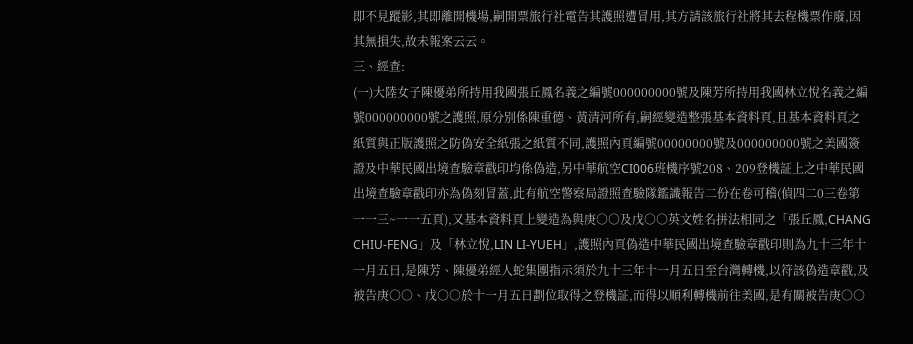即不見蹤影,其即離開機場,嗣開票旅行社電告其護照遭冒用,其方請該旅行社將其去程機票作廢,因其無損失,故未報案云云。
三、經查:
(一)大陸女子陳優弟所持用我國張丘鳳名義之編號000000000號及陳芳所持用我國林立悅名義之編號000000000號之護照,原分別係陳重德、黃清河所有,嗣經變造整張基本資料頁,且基本資料頁之紙質與正版護照之防偽安全紙張之紙質不同,護照內頁編號00000000號及000000000號之美國簽證及中華民國出境查驗章戳印均係偽造,另中華航空CI006班機序號208、209登機証上之中華民國出境查驗章戳印亦為偽刻冒蓋,此有航空警察局證照查驗隊鑑識報告二份在卷可稽(偵四二0三卷第一一三~一一五頁),又基本資料頁上變造為與庚○○及戊○○英文姓名拼法相同之「張丘鳳,CHANG CHIU-FENG」及「林立悅,LIN LI-YUEH」,護照內頁偽造中華民國出境查驗章戳印則為九十三年十一月五日,是陳芳、陳優弟經人蛇集團指示須於九十三年十一月五日至台灣轉機,以符該偽造章戳,及被告庚○○、戊○○於十一月五日劃位取得之登機証,而得以順利轉機前往美國,是有關被告庚○○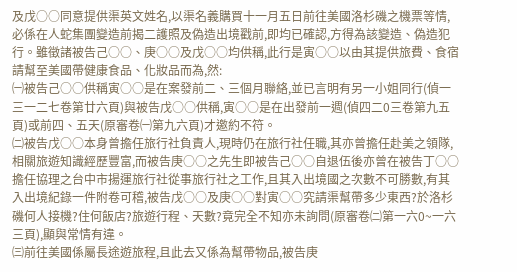及戊○○同意提供渠英文姓名,以渠名義購買十一月五日前往美國洛杉磯之機票等情,必係在人蛇集團變造前揭二護照及偽造出境戳前,即均已確認,方得為該變造、偽造犯行。雖徵諸被告己○○、庚○○及戊○○均供稱,此行是寅○○以由其提供旅費、食宿請幫至美國帶健康食品、化妝品而為,然:
㈠被告己○○供稱寅○○是在案發前二、三個月聯絡,並已言明有另一小姐同行(偵一三一二七卷第廿六頁)與被告戊○○供稱,寅○○是在出發前一週(偵四二0三卷第九五頁)或前四、五天(原審卷㈠第九六頁)才邀約不符。
㈡被告戊○○本身曾擔任旅行社負責人,現時仍在旅行社任職,其亦曾擔任赴美之領隊,相關旅遊知識經歷豐富,而被告庚○○之先生即被告己○○自退伍後亦曾在被告丁○○擔任協理之台中市揚運旅行社從事旅行社之工作,且其入出境國之次數不可勝數,有其入出境紀錄一件附卷可稽,被告戊○○及庚○○對寅○○究請渠幫帶多少東西?於洛杉磯何人接機?住何飯店?旅遊行程、天數?竟完全不知亦未詢問(原審卷㈡第一六0~一六三頁),顯與常情有違。
㈢前往美國係屬長途遊旅程,且此去又係為幫帶物品,被告庚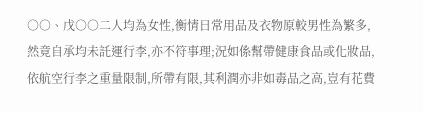○○、戊○○二人均為女性,衡情日常用品及衣物原較男性為繁多,然竟自承均未託運行李,亦不符事理;況如係幫帶健康食品或化妝品,依航空行李之重量限制,所帶有限,其利潤亦非如毒品之高,豈有花費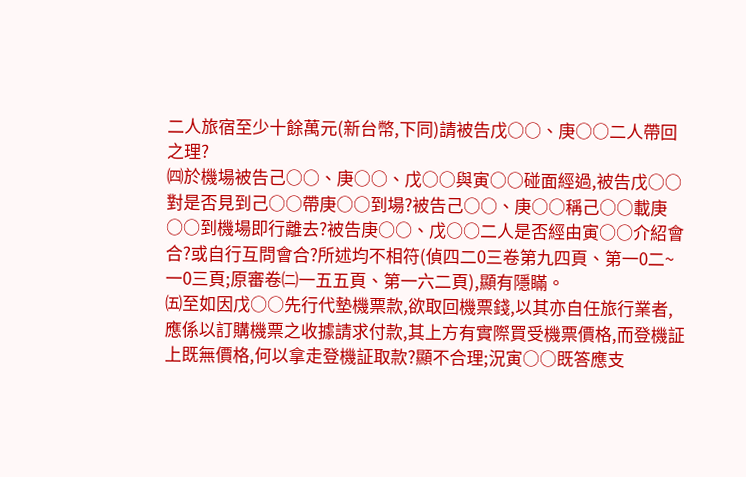二人旅宿至少十餘萬元(新台幣,下同)請被告戊○○、庚○○二人帶回之理?
㈣於機場被告己○○、庚○○、戊○○與寅○○碰面經過,被告戊○○對是否見到己○○帶庚○○到場?被告己○○、庚○○稱己○○載庚○○到機場即行離去?被告庚○○、戊○○二人是否經由寅○○介紹會合?或自行互問會合?所述均不相符(偵四二0三卷第九四頁、第一0二~一0三頁;原審卷㈡一五五頁、第一六二頁),顯有隱瞞。
㈤至如因戊○○先行代墊機票款,欲取回機票錢,以其亦自任旅行業者,應係以訂購機票之收據請求付款,其上方有實際買受機票價格,而登機証上既無價格,何以拿走登機証取款?顯不合理;況寅○○既答應支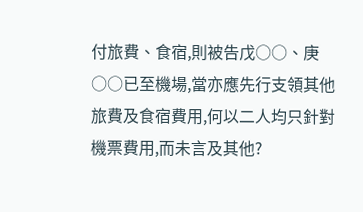付旅費、食宿,則被告戊○○、庚○○已至機場,當亦應先行支領其他旅費及食宿費用,何以二人均只針對機票費用,而未言及其他?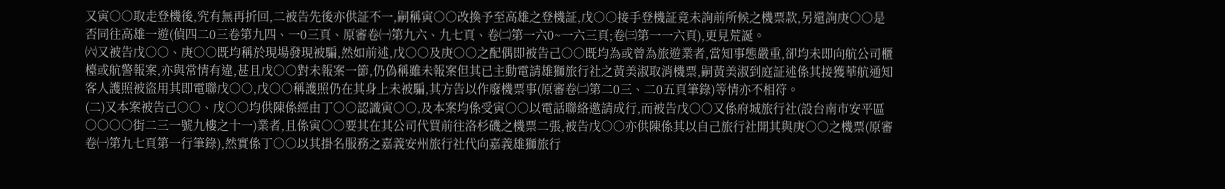又寅○○取走登機後,究有無再折回,二被告先後亦供証不一,嗣稱寅○○改換予至高雄之登機証,戊○○接手登機証竟未詢前所候之機票款,另還詢庚○○是否同往高雄一遊(偵四二0三卷第九四、一0三頁、原審卷㈠第九六、九七頁、卷㈡第一六0~一六三頁;卷㈢第一一六頁),更見荒誕。
㈥又被告戊○○、庚○○既均稱於現場發現被騙,然如前述,戊○○及庚○○之配偶即被告己○○既均為或曾為旅遊業者,當知事態嚴重,卻均未即向航公司櫃檯或航警報案,亦與常情有違,甚且戊○○對未報案一節,仍偽稱雖未報案但其已主動電請雄獅旅行社之黃美淑取消機票,嗣黃美淑到庭証述係其接獲華航通知客人護照被盜用其即電聯戊○○,戊○○稱護照仍在其身上未被騙,其方告以作廢機票事(原審卷㈡第二0三、二0五頁筆錄)等情亦不相符。
(二)又本案被告己○○、戊○○均供陳係經由丁○○認識寅○○,及本案均係受寅○○以電話聯絡邀請成行,而被告戊○○又係府城旅行社(設台南市安平區○○○○街二三一號九樓之十一)業者,且係寅○○要其在其公司代買前往洛杉磯之機票二張,被告戊○○亦供陳係其以自己旅行社開其與庚○○之機票(原審卷㈠第九七頁第一行筆錄),然實係丁○○以其掛名服務之嘉義安州旅行社代向嘉義雄獅旅行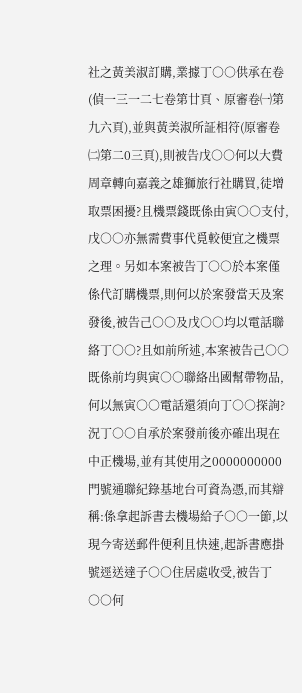社之黃美淑訂購,業據丁○○供承在卷(偵一三一二七卷第廿頁、原審卷㈠第九六頁),並與黃美淑所証相符(原審卷㈡第二0三頁),則被告戊○○何以大費周章轉向嘉義之雄獅旅行社購買,徒增取票困擾?且機票錢既係由寅○○支付,戊○○亦無需費事代覓較便宜之機票之理。另如本案被告丁○○於本案僅係代訂購機票,則何以於案發當天及案發後,被告己○○及戊○○均以電話聯絡丁○○?且如前所述,本案被告己○○既係前均與寅○○聯絡出國幫帶物品,何以無寅○○電話還須向丁○○探詢?況丁○○自承於案發前後亦確出現在中正機場,並有其使用之0000000000門號通聯紀錄基地台可資為憑,而其辯稱:係拿起訴書去機場給子○○一節,以現今寄送郵件便利且快速,起訴書應掛號逕送達子○○住居處收受,被告丁○○何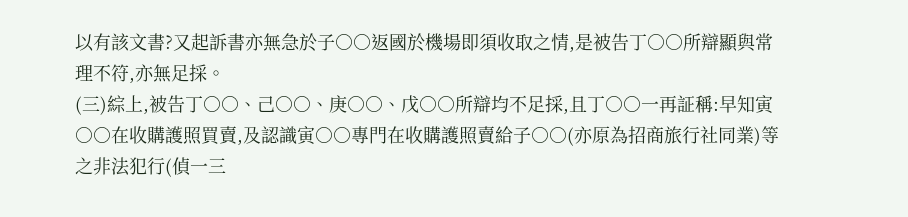以有該文書?又起訴書亦無急於子○○返國於機場即須收取之情,是被告丁○○所辯顯與常理不符,亦無足採。
(三)綜上,被告丁○○、己○○、庚○○、戊○○所辯均不足採,且丁○○一再証稱:早知寅○○在收購護照買賣,及認識寅○○專門在收購護照賣給子○○(亦原為招商旅行社同業)等之非法犯行(偵一三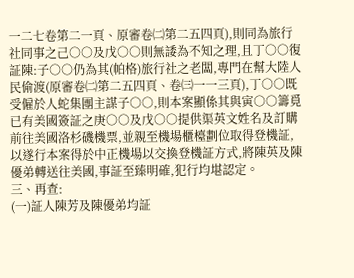一二七卷第二一頁、原審卷㈡第二五四頁),則同為旅行社同事之己○○及戊○○則無諉為不知之理,且丁○○復証陳:子○○仍為其(帕格)旅行社之老闆,專門在幫大陸人民偷渡(原審卷㈡第二五四頁、卷㈢一一三頁),丁○○既受僱於人蛇集團主謀子○○,則本案顯係其與寅○○籌覓已有美國簽証之庚○○及戊○○提供渠英文姓名及訂購前往美國洛杉磯機票,並親至機場櫃檯劃位取得登機証,以遂行本案得於中正機場以交換登機証方式,將陳英及陳優弟轉送往美國,事証至臻明確,犯行均堪認定。
三、再查:
(一)証人陳芳及陳優弟均証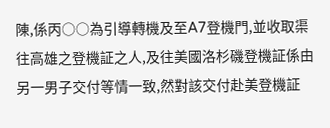陳,係丙○○為引導轉機及至A7登機門,並收取渠往高雄之登機証之人,及往美國洛杉磯登機証係由另一男子交付等情一致,然對該交付赴美登機証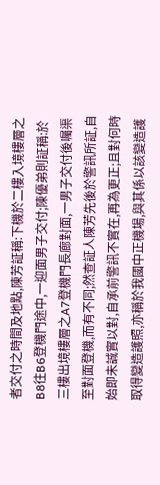者交付之時間及地點,陳芳証稱:下機於二樓入境樓層之B8往B6登機門途中,一迎面男子交付;陳優弟則証稱:於三樓出境樓層之A7登機門長廊對面,一男子交付後囑渠至對面登機,而有不同;然查証人陳芳先後於警訊所証,自始即未誠實以對,自承前警訊不實在,再為更正;且對何時取得變造護照,亦稱於我國中正機場,與其係以該變造護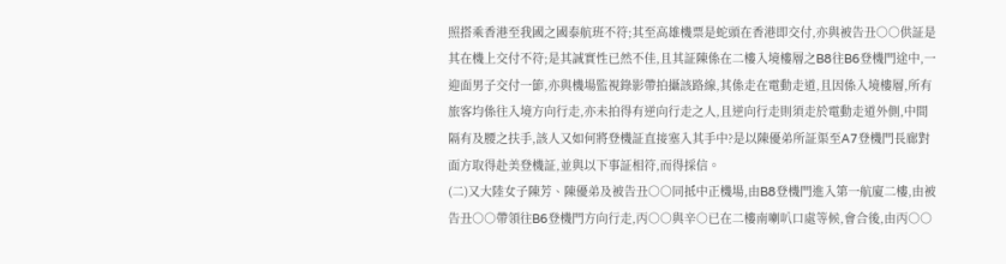照搭乘香港至我國之國泰航班不符;其至高雄機票是蛇頭在香港即交付,亦與被告丑○○供証是其在機上交付不符;是其誠實性已然不佳,且其証陳係在二樓入境樓層之B8往B6登機門途中,一迎面男子交付一節,亦與機場監視錄影帶拍攝該路線,其係走在電動走道,且因係入境樓層,所有旅客均係往入境方向行走,亦未拍得有逆向行走之人,且逆向行走則須走於電動走道外側,中間隔有及腰之扶手,該人又如何將登機証直接塞入其手中?是以陳優弟所証渠至A7登機門長廊對面方取得赴美登機証,並與以下事証相符,而得採信。
(二)又大陸女子陳芳、陳優弟及被告丑○○同抵中正機場,由B8登機門進入第一航廈二樓,由被告丑○○帶領往B6登機門方向行走,丙○○與辛○已在二樓南喇叭口處等候,會合後,由丙○○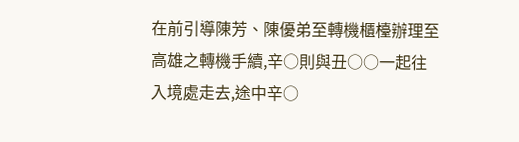在前引導陳芳、陳優弟至轉機櫃檯辦理至高雄之轉機手續,辛○則與丑○○一起往入境處走去,途中辛○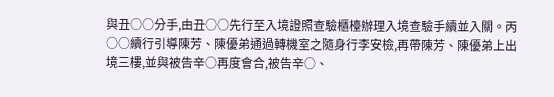與丑○○分手,由丑○○先行至入境證照查驗櫃檯辦理入境查驗手續並入關。丙○○續行引導陳芳、陳優弟通過轉機室之隨身行李安檢,再帶陳芳、陳優弟上出境三樓,並與被告辛○再度會合,被告辛○、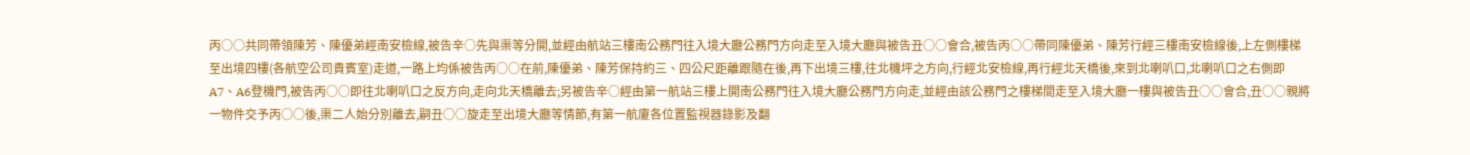丙○○共同帶領陳芳、陳優弟經南安檢線,被告辛○先與渠等分開,並經由航站三樓南公務門往入境大廳公務門方向走至入境大廳與被告丑○○會合,被告丙○○帶同陳優弟、陳芳行經三樓南安檢線後,上左側樓梯至出境四樓(各航空公司貴賓室)走道,一路上均係被告丙○○在前,陳優弟、陳芳保持約三、四公尺距離跟隨在後,再下出境三樓,往北機坪之方向,行經北安檢線,再行經北天橋後,來到北喇叭口,北喇叭口之右側即A7、A6登機門,被告丙○○即往北喇叭口之反方向,走向北天橋離去;另被告辛○經由第一航站三樓上開南公務門往入境大廳公務門方向走,並經由該公務門之樓梯間走至入境大廳一樓與被告丑○○會合,丑○○親將一物件交予丙○○後,渠二人始分別離去,嗣丑○○旋走至出境大廳等情節,有第一航廈各位置監視器錄影及翻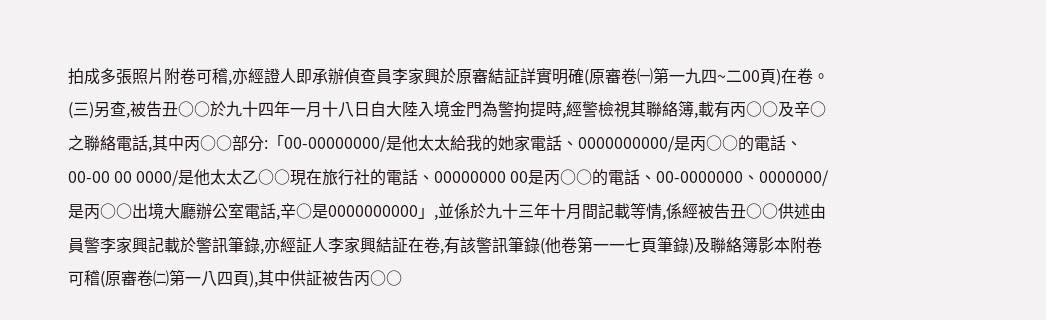拍成多張照片附卷可稽,亦經證人即承辦偵查員李家興於原審結証詳實明確(原審卷㈠第一九四~二00頁)在卷。
(三)另查,被告丑○○於九十四年一月十八日自大陸入境金門為警拘提時,經警檢視其聯絡簿,載有丙○○及辛○之聯絡電話,其中丙○○部分:「00-00000000/是他太太給我的她家電話、0000000000/是丙○○的電話、00-00 00 0000/是他太太乙○○現在旅行社的電話、00000000 00是丙○○的電話、00-0000000、0000000/ 是丙○○出境大廳辦公室電話,辛○是0000000000」,並係於九十三年十月間記載等情,係經被告丑○○供述由員警李家興記載於警訊筆錄,亦經証人李家興結証在卷,有該警訊筆錄(他卷第一一七頁筆錄)及聯絡簿影本附卷可稽(原審卷㈡第一八四頁),其中供証被告丙○○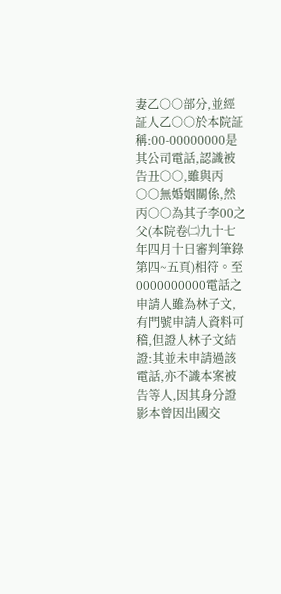妻乙○○部分,並經証人乙○○於本院証稱:00-00000000是其公司電話,認識被告丑○○,雖與丙○○無婚姻關係,然丙○○為其子李00之父(本院卷㈡九十七年四月十日審判筆錄第四~五頁)相符。至0000000000電話之申請人雖為林子文,有門號申請人資料可稽,但證人林子文結證:其並未申請過該電話,亦不識本案被告等人,因其身分證影本曾因出國交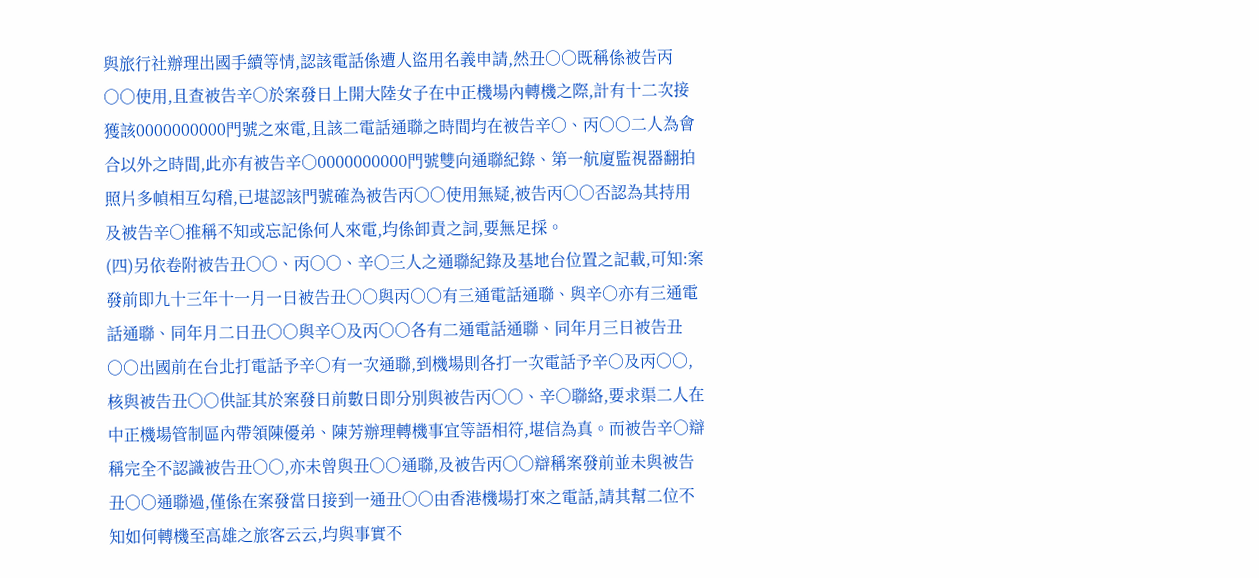與旅行社辦理出國手續等情,認該電話係遭人盜用名義申請,然丑○○既稱係被告丙○○使用,且查被告辛○於案發日上開大陸女子在中正機場內轉機之際,計有十二次接獲該0000000000門號之來電,且該二電話通聯之時間均在被告辛○、丙○○二人為會合以外之時間,此亦有被告辛○0000000000門號雙向通聯紀錄、第一航廈監視器翻拍照片多幀相互勾稽,已堪認該門號確為被告丙○○使用無疑,被告丙○○否認為其持用及被告辛○推稱不知或忘記係何人來電,均係卸責之詞,要無足採。
(四)另依卷附被告丑○○、丙○○、辛○三人之通聯紀錄及基地台位置之記載,可知:案發前即九十三年十一月一日被告丑○○與丙○○有三通電話通聯、與辛○亦有三通電話通聯、同年月二日丑○○與辛○及丙○○各有二通電話通聯、同年月三日被告丑○○出國前在台北打電話予辛○有一次通聯,到機場則各打一次電話予辛○及丙○○,核與被告丑○○供証其於案發日前數日即分別與被告丙○○、辛○聯絡,要求渠二人在中正機場管制區內帶領陳優弟、陳芳辦理轉機事宜等語相符,堪信為真。而被告辛○辯稱完全不認識被告丑○○,亦未曾與丑○○通聯,及被告丙○○辯稱案發前並未與被告丑○○通聯過,僅係在案發當日接到一通丑○○由香港機場打來之電話,請其幫二位不知如何轉機至高雄之旅客云云,均與事實不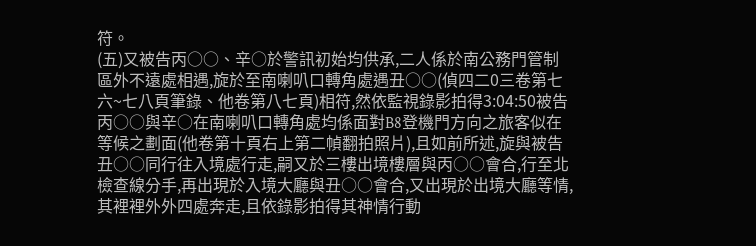符。
(五)又被告丙○○、辛○於警訊初始均供承,二人係於南公務門管制區外不遠處相遇,旋於至南喇叭口轉角處遇丑○○(偵四二0三卷第七六~七八頁筆錄、他卷第八七頁)相符,然依監視錄影拍得3:04:50被告丙○○與辛○在南喇叭口轉角處均係面對B8登機門方向之旅客似在等候之劃面(他卷第十頁右上第二幀翻拍照片),且如前所述,旋與被告丑○○同行往入境處行走,嗣又於三樓出境樓層與丙○○會合,行至北檢查線分手,再出現於入境大廳與丑○○會合,又出現於出境大廳等情,其裡裡外外四處奔走,且依錄影拍得其神情行動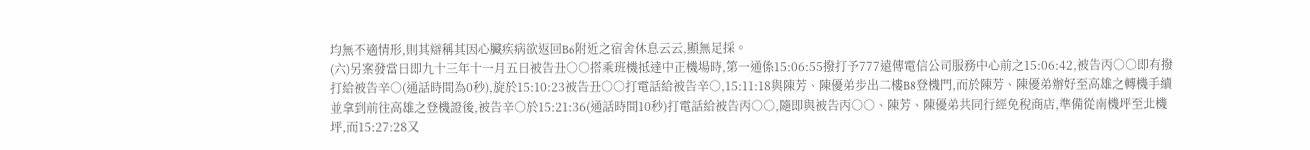均無不適情形,則其辯稱其因心臟疾病欲返回B6附近之宿舍休息云云,顯無足採。
(六)另案發當日即九十三年十一月五日被告丑○○搭乘班機抵達中正機場時,第一通係15:06:55撥打予777遠傳電信公司服務中心前之15:06:42,被告丙○○即有撥打給被告辛○(通話時間為0秒),旋於15:10:23被告丑○○打電話給被告辛○,15:11:18與陳芳、陳優弟步出二樓B8登機門,而於陳芳、陳優弟辦好至高雄之轉機手續並拿到前往高雄之登機證後,被告辛○於15:21:36(通話時間10秒)打電話給被告丙○○,隨即與被告丙○○、陳芳、陳優弟共同行經免稅商店,準備從南機坪至北機坪,而15:27:28又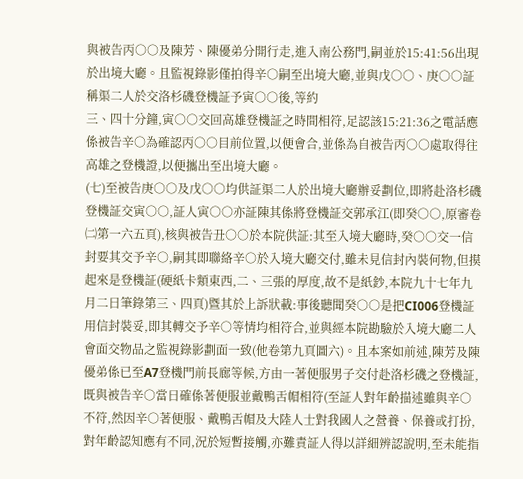與被告丙○○及陳芳、陳優弟分開行走,進入南公務門,嗣並於15:41:56出現於出境大廳。且監視錄影僅拍得辛○嗣至出境大廳,並與戊○○、庚○○証稱渠二人於交洛杉磯登機証予寅○○後,等約
三、四十分鐘,寅○○交回高雄登機証之時間相符,足認該15:21:36之電話應係被告辛○為確認丙○○目前位置,以便會合,並係為自被告丙○○處取得往高雄之登機證,以便攜出至出境大廳。
(七)至被告庚○○及戊○○均供証渠二人於出境大廳辦妥劃位,即將赴洛杉磯登機証交寅○○,証人寅○○亦証陳其係將登機証交郭承江(即癸○○,原審卷㈡第一六五頁),核與被告丑○○於本院供証:其至入境大廳時,癸○○交一信封要其交予辛○,嗣其即聯絡辛○於入境大廳交付,雖未見信封內裝何物,但摸起來是登機証(硬紙卡類東西,二、三張的厚度,故不是紙鈔,本院九十七年九月二日筆錄第三、四頁)暨其於上訴狀載:事後聽聞癸○○是把CI006登機証用信封裝妥,即其轉交予辛○等情均相符合,並與經本院勘驗於入境大廳二人會面交物品之監視錄影劃面一致(他卷第九頁圖六)。且本案如前述,陳芳及陳優弟係已至A7登機門前長廊等候,方由一著便服男子交付赴洛杉磯之登機証,既與被告辛○當日確係著便服並戴鴨舌帽相符(至証人對年齡描述雖與辛○不符,然因辛○著便服、戴鴨舌帽及大陸人士對我國人之營養、保養或打扮,對年齡認知應有不同,況於短暫接觸,亦難責証人得以詳細辨認說明,至未能指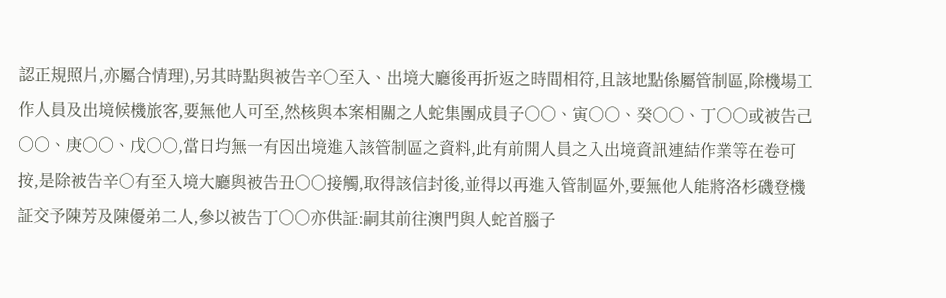認正規照片,亦屬合情理),另其時點與被告辛○至入、出境大廳後再折返之時間相符,且該地點係屬管制區,除機場工作人員及出境候機旅客,要無他人可至,然核與本案相關之人蛇集團成員子○○、寅○○、癸○○、丁○○或被告己○○、庚○○、戊○○,當日均無一有因出境進入該管制區之資料,此有前開人員之入出境資訊連結作業等在卷可按,是除被告辛○有至入境大廳與被告丑○○接觸,取得該信封後,並得以再進入管制區外,要無他人能將洛杉磯登機証交予陳芳及陳優弟二人,參以被告丁○○亦供証:嗣其前往澳門與人蛇首腦子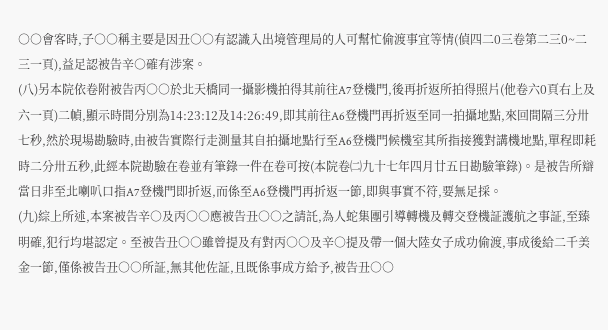○○會客時,子○○稱主要是因丑○○有認識入出境管理局的人可幫忙偷渡事宜等情(偵四二0三卷第二三0~二三一頁),益足認被告辛○確有涉案。
(八)另本院依卷附被告丙○○於北天橋同一攝影機拍得其前往A7登機門,後再折返所拍得照片(他卷六0頁右上及六一頁)二幀,顯示時間分別為14:23:12及14:26:49,即其前往A6登機門再折返至同一拍攝地點,來回間隔三分卅七秒,然於現場勘驗時,由被告實際行走測量其自拍攝地點行至A6登機門候機室其所指接獲對講機地點,單程即耗時二分卅五秒,此經本院勘驗在卷並有筆錄一件在卷可按(本院卷㈡九十七年四月廿五日勘驗筆錄)。是被告所辯當日非至北喇叭口指A7登機門即折返,而係至A6登機門再折返一節,即與事實不符,要無足採。
(九)綜上所述,本案被告辛○及丙○○應被告丑○○之請託,為人蛇集團引導轉機及轉交登機証護航之事証,至臻明確,犯行均堪認定。至被告丑○○雖曾提及有對丙○○及辛○提及帶一個大陸女子成功偷渡,事成後給二千美金一節,僅係被告丑○○所証,無其他佐証,且既係事成方給予,被告丑○○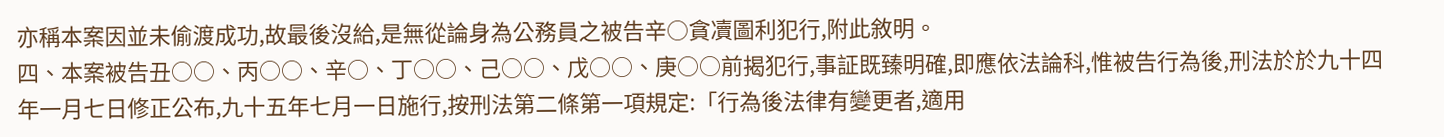亦稱本案因並未偷渡成功,故最後沒給,是無從論身為公務員之被告辛○貪凟圖利犯行,附此敘明。
四、本案被告丑○○、丙○○、辛○、丁○○、己○○、戊○○、庚○○前揭犯行,事証既臻明確,即應依法論科,惟被告行為後,刑法於於九十四年一月七日修正公布,九十五年七月一日施行,按刑法第二條第一項規定:「行為後法律有變更者,適用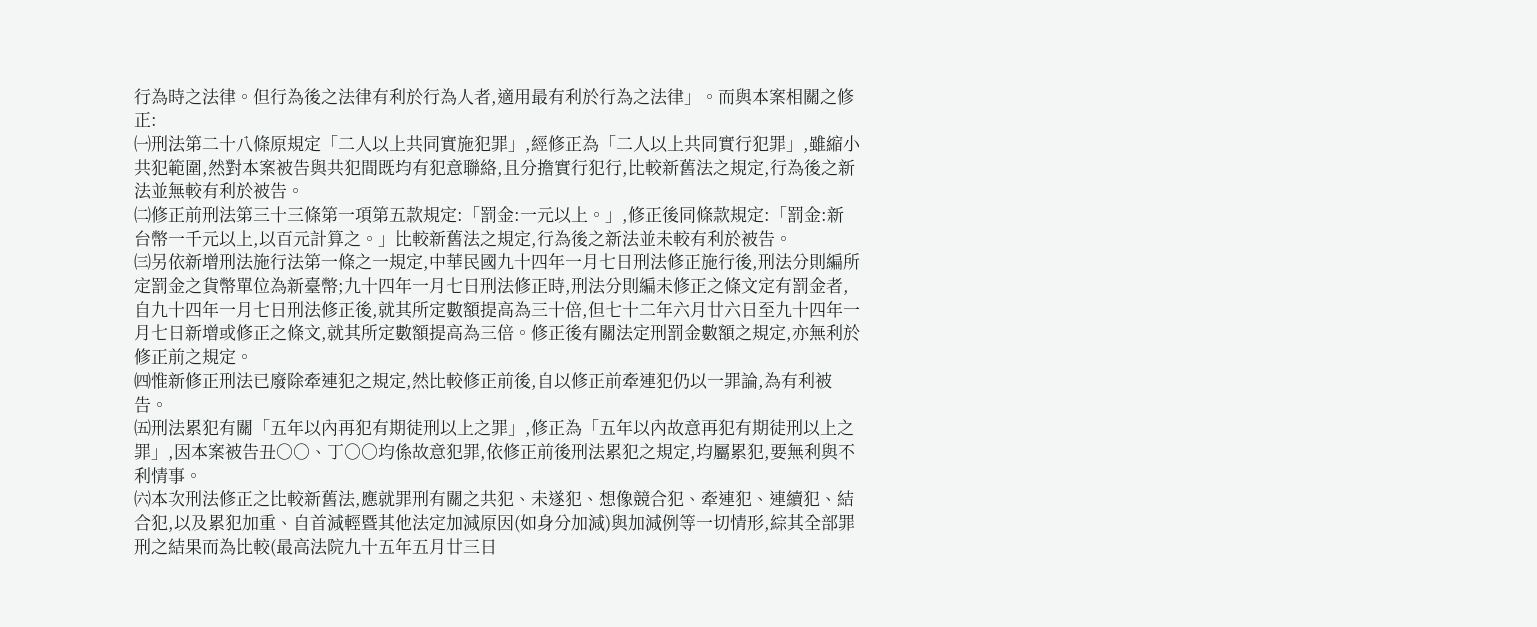行為時之法律。但行為後之法律有利於行為人者,適用最有利於行為之法律」。而與本案相關之修正:
㈠刑法第二十八條原規定「二人以上共同實施犯罪」,經修正為「二人以上共同實行犯罪」,雖縮小共犯範圍,然對本案被告與共犯間既均有犯意聯絡,且分擔實行犯行,比較新舊法之規定,行為後之新法並無較有利於被告。
㈡修正前刑法第三十三條第一項第五款規定:「罰金:一元以上。」,修正後同條款規定:「罰金:新台幣一千元以上,以百元計算之。」比較新舊法之規定,行為後之新法並未較有利於被告。
㈢另依新增刑法施行法第一條之一規定,中華民國九十四年一月七日刑法修正施行後,刑法分則編所定罰金之貨幣單位為新臺幣;九十四年一月七日刑法修正時,刑法分則編未修正之條文定有罰金者,自九十四年一月七日刑法修正後,就其所定數額提高為三十倍,但七十二年六月廿六日至九十四年一月七日新增或修正之條文,就其所定數額提高為三倍。修正後有關法定刑罰金數額之規定,亦無利於修正前之規定。
㈣惟新修正刑法已廢除牽連犯之規定,然比較修正前後,自以修正前牽連犯仍以一罪論,為有利被告。
㈤刑法累犯有關「五年以內再犯有期徒刑以上之罪」,修正為「五年以內故意再犯有期徒刑以上之罪」,因本案被告丑○○、丁○○均係故意犯罪,依修正前後刑法累犯之規定,均屬累犯,要無利與不利情事。
㈥本次刑法修正之比較新舊法,應就罪刑有關之共犯、未遂犯、想像競合犯、牽連犯、連續犯、結合犯,以及累犯加重、自首減輕暨其他法定加減原因(如身分加減)與加減例等一切情形,綜其全部罪刑之結果而為比較(最高法院九十五年五月廿三日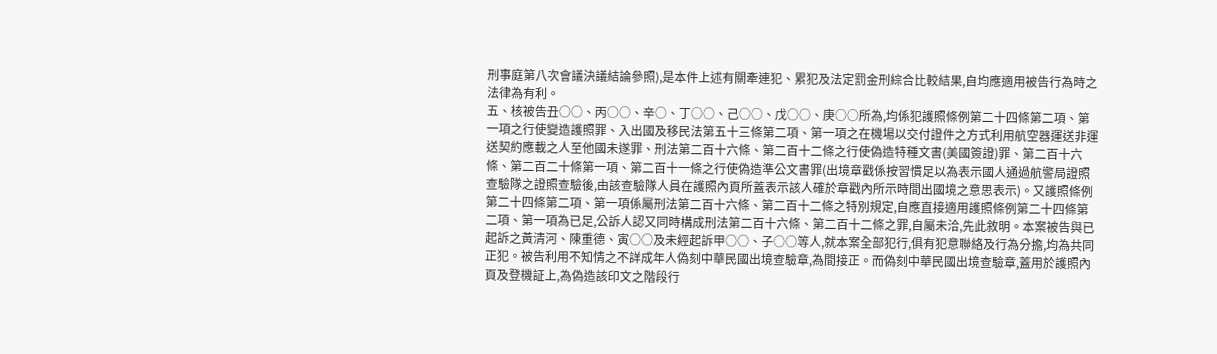刑事庭第八次會議決議結論參照),是本件上述有關牽連犯、累犯及法定罰金刑綜合比較結果,自均應適用被告行為時之法律為有利。
五、核被告丑○○、丙○○、辛○、丁○○、己○○、戊○○、庚○○所為,均係犯護照條例第二十四條第二項、第一項之行使變造護照罪、入出國及移民法第五十三條第二項、第一項之在機場以交付證件之方式利用航空器運送非運送契約應載之人至他國未遂罪、刑法第二百十六條、第二百十二條之行使偽造特種文書(美國簽證)罪、第二百十六條、第二百二十條第一項、第二百十一條之行使偽造準公文書罪(出境章戳係按習慣足以為表示國人通過航警局證照查驗隊之證照查驗後,由該查驗隊人員在護照內頁所蓋表示該人確於章戳內所示時間出國境之意思表示)。又護照條例第二十四條第二項、第一項係屬刑法第二百十六條、第二百十二條之特別規定,自應直接適用護照條例第二十四條第二項、第一項為已足,公訴人認又同時構成刑法第二百十六條、第二百十二條之罪,自屬未洽,先此敘明。本案被告與已起訴之黃清河、陳重德、寅○○及未經起訴甲○○、子○○等人,就本案全部犯行,俱有犯意聯絡及行為分擔,均為共同正犯。被告利用不知情之不詳成年人偽刻中華民國出境查驗章,為間接正。而偽刻中華民國出境查驗章,蓋用於護照內頁及登機証上,為偽造該印文之階段行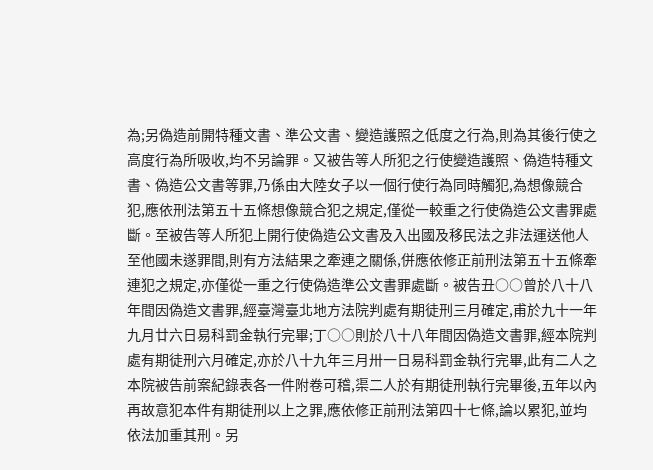為;另偽造前開特種文書、準公文書、變造護照之低度之行為,則為其後行使之高度行為所吸收,均不另論罪。又被告等人所犯之行使變造護照、偽造特種文書、偽造公文書等罪,乃係由大陸女子以一個行使行為同時觸犯,為想像競合犯,應依刑法第五十五條想像競合犯之規定,僅從一較重之行使偽造公文書罪處斷。至被告等人所犯上開行使偽造公文書及入出國及移民法之非法運送他人至他國未遂罪間,則有方法結果之牽連之關係,併應依修正前刑法第五十五條牽連犯之規定,亦僅從一重之行使偽造準公文書罪處斷。被告丑○○曾於八十八年間因偽造文書罪,經臺灣臺北地方法院判處有期徒刑三月確定,甫於九十一年九月廿六日易科罰金執行完畢;丁○○則於八十八年間因偽造文書罪,經本院判處有期徒刑六月確定,亦於八十九年三月卅一日易科罰金執行完畢,此有二人之本院被告前案紀錄表各一件附卷可稽,渠二人於有期徒刑執行完畢後,五年以內再故意犯本件有期徒刑以上之罪,應依修正前刑法第四十七條,論以累犯,並均依法加重其刑。另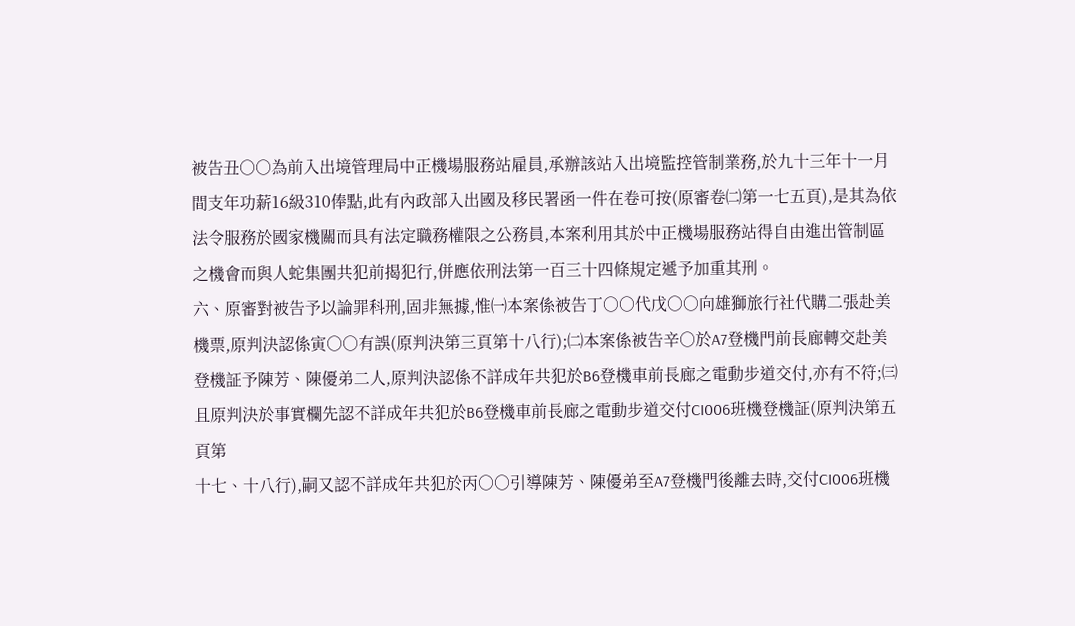被告丑○○為前入出境管理局中正機場服務站雇員,承辦該站入出境監控管制業務,於九十三年十一月間支年功薪16級310俸點,此有內政部入出國及移民署函一件在卷可按(原審卷㈡第一七五頁),是其為依法令服務於國家機關而具有法定職務權限之公務員,本案利用其於中正機場服務站得自由進出管制區之機會而與人蛇集團共犯前揭犯行,併應依刑法第一百三十四條規定遞予加重其刑。
六、原審對被告予以論罪科刑,固非無據,惟㈠本案係被告丁○○代戊○○向雄獅旅行社代購二張赴美機票,原判決認係寅○○有誤(原判決第三頁第十八行);㈡本案係被告辛○於A7登機門前長廊轉交赴美登機証予陳芳、陳優弟二人,原判決認係不詳成年共犯於B6登機車前長廊之電動步道交付,亦有不符;㈢且原判決於事實欄先認不詳成年共犯於B6登機車前長廊之電動步道交付CI006班機登機証(原判決第五頁第
十七、十八行),嗣又認不詳成年共犯於丙○○引導陳芳、陳優弟至A7登機門後離去時,交付CI006班機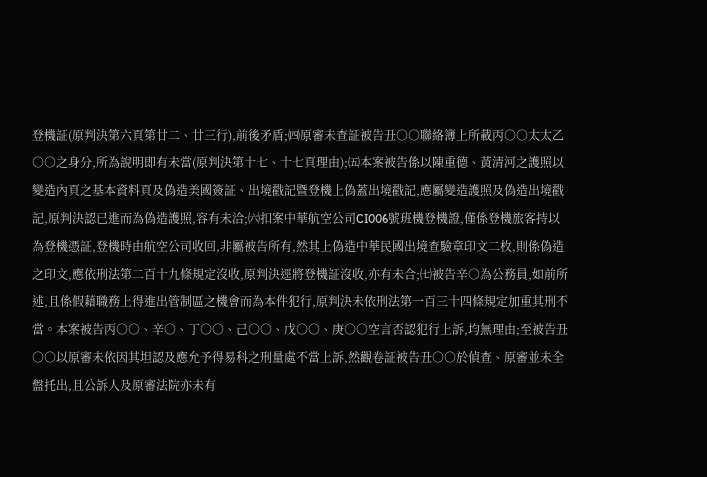登機証(原判決第六頁第廿二、廿三行),前後矛盾;㈣原審未查証被告丑○○聯絡簿上所載丙○○太太乙○○之身分,所為說明即有未當(原判決第十七、十七頁理由);㈤本案被告係以陳重德、黃清河之護照以變造內頁之基本資料頁及偽造美國簽証、出境戳記暨登機上偽蓋出境戳記,應屬變造護照及偽造出境戳記,原判決認已進而為偽造護照,容有未洽;㈥扣案中華航空公司CI006號班機登機證,僅係登機旅客持以為登機憑証,登機時由航空公司收回,非屬被告所有,然其上偽造中華民國出境查驗章印文二枚,則係偽造之印文,應依刑法第二百十九條規定沒收,原判決逕將登機証沒收,亦有未合;㈦被告辛○為公務員,如前所述,且係假藉職務上得進出管制區之機會而為本件犯行,原判決未依刑法第一百三十四條規定加重其刑不當。本案被告丙○○、辛○、丁○○、己○○、戊○○、庚○○空言否認犯行上訴,均無理由;至被告丑○○以原審未依因其坦認及應允予得易科之刑量處不當上訴,然觀卷証被告丑○○於偵查、原審並未全盤托出,且公訴人及原審法院亦未有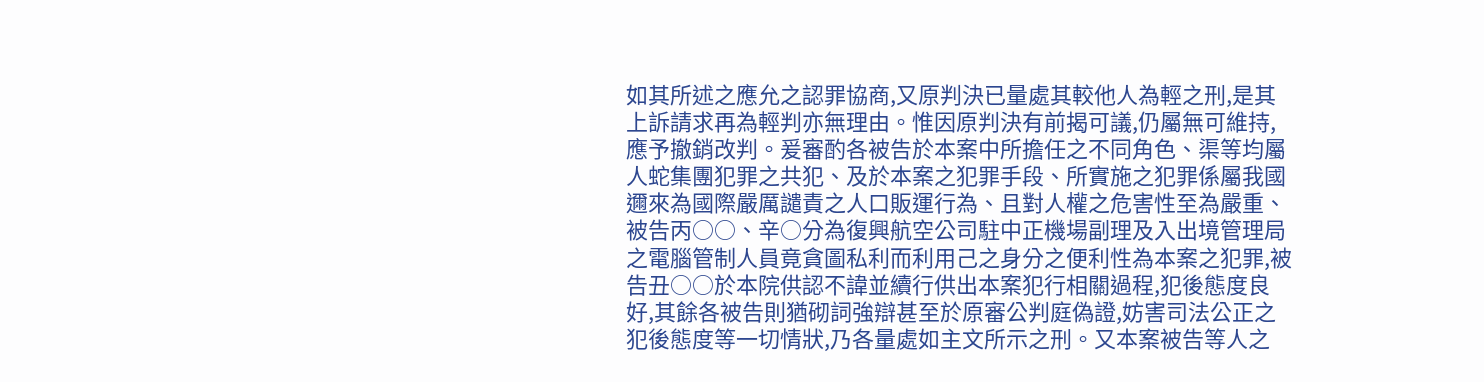如其所述之應允之認罪協商,又原判決已量處其較他人為輕之刑,是其上訴請求再為輕判亦無理由。惟因原判決有前揭可議,仍屬無可維持,應予撤銷改判。爰審酌各被告於本案中所擔任之不同角色、渠等均屬人蛇集團犯罪之共犯、及於本案之犯罪手段、所實施之犯罪係屬我國邇來為國際嚴厲譴責之人口販運行為、且對人權之危害性至為嚴重、被告丙○○、辛○分為復興航空公司駐中正機場副理及入出境管理局之電腦管制人員竟貪圖私利而利用己之身分之便利性為本案之犯罪,被告丑○○於本院供認不諱並續行供出本案犯行相關過程,犯後態度良好,其餘各被告則猶砌詞強辯甚至於原審公判庭偽證,妨害司法公正之犯後態度等一切情狀,乃各量處如主文所示之刑。又本案被告等人之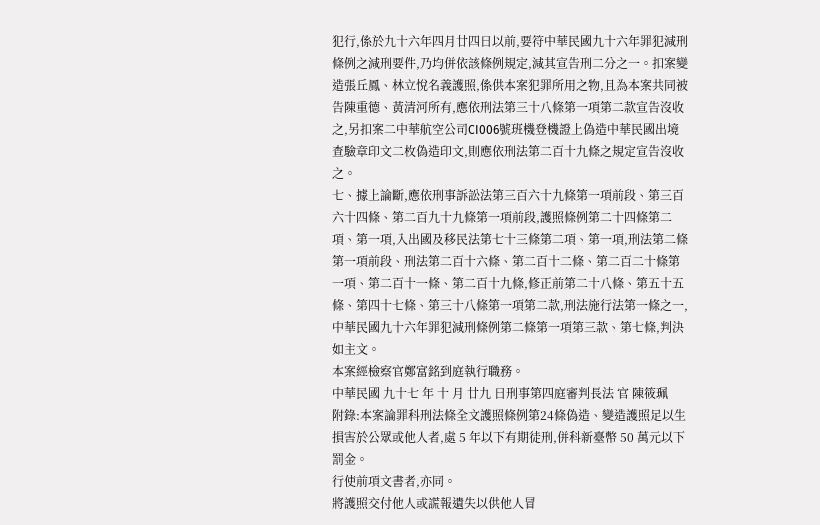犯行,係於九十六年四月廿四日以前,要符中華民國九十六年罪犯減刑條例之減刑要件,乃均併依該條例規定,減其宣告刑二分之一。扣案變造張丘鳳、林立悅名義護照,係供本案犯罪所用之物,且為本案共同被告陳重德、黃清河所有,應依刑法第三十八條第一項第二款宣告沒收之,另扣案二中華航空公司CI006號班機登機證上偽造中華民國出境查驗章印文二枚偽造印文,則應依刑法第二百十九條之規定宣告沒收之。
七、據上論斷,應依刑事訴訟法第三百六十九條第一項前段、第三百六十四條、第二百九十九條第一項前段,護照條例第二十四條第二項、第一項,入出國及移民法第七十三條第二項、第一項,刑法第二條第一項前段、刑法第二百十六條、第二百十二條、第二百二十條第一項、第二百十一條、第二百十九條,修正前第二十八條、第五十五條、第四十七條、第三十八條第一項第二款,刑法施行法第一條之一,中華民國九十六年罪犯減刑條例第二條第一項第三款、第七條,判決如主文。
本案經檢察官鄭富銘到庭執行職務。
中華民國 九十七 年 十 月 廿九 日刑事第四庭審判長法 官 陳筱珮
附錄:本案論罪科刑法條全文護照條例第24條偽造、變造護照足以生損害於公眾或他人者,處 5 年以下有期徒刑,併科新臺幣 50 萬元以下罰金。
行使前項文書者,亦同。
將護照交付他人或謊報遺失以供他人冒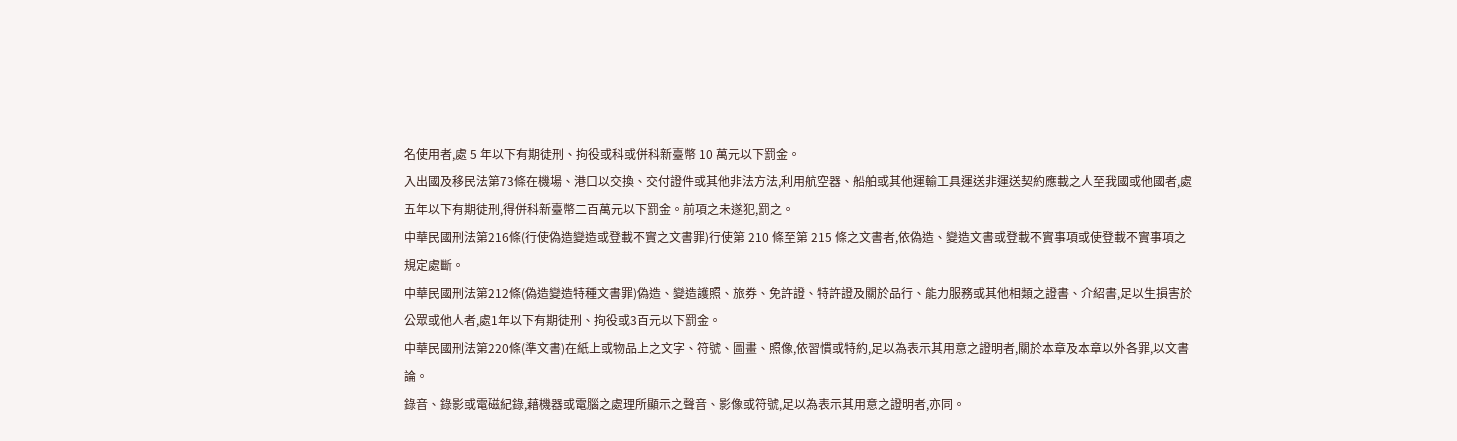名使用者,處 5 年以下有期徒刑、拘役或科或併科新臺幣 10 萬元以下罰金。
入出國及移民法第73條在機場、港口以交換、交付證件或其他非法方法,利用航空器、船舶或其他運輸工具運送非運送契約應載之人至我國或他國者,處五年以下有期徒刑,得併科新臺幣二百萬元以下罰金。前項之未遂犯,罰之。
中華民國刑法第216條(行使偽造變造或登載不實之文書罪)行使第 210 條至第 215 條之文書者,依偽造、變造文書或登載不實事項或使登載不實事項之規定處斷。
中華民國刑法第212條(偽造變造特種文書罪)偽造、變造護照、旅券、免許證、特許證及關於品行、能力服務或其他相類之證書、介紹書,足以生損害於公眾或他人者,處1年以下有期徒刑、拘役或3百元以下罰金。
中華民國刑法第220條(準文書)在紙上或物品上之文字、符號、圖畫、照像,依習慣或特約,足以為表示其用意之證明者,關於本章及本章以外各罪,以文書論。
錄音、錄影或電磁紀錄,藉機器或電腦之處理所顯示之聲音、影像或符號,足以為表示其用意之證明者,亦同。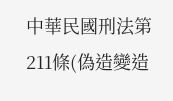中華民國刑法第211條(偽造變造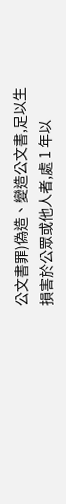公文書罪)偽造、變造公文書,足以生損害於公眾或他人者,處 1 年以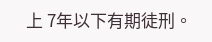上 7年以下有期徒刑。